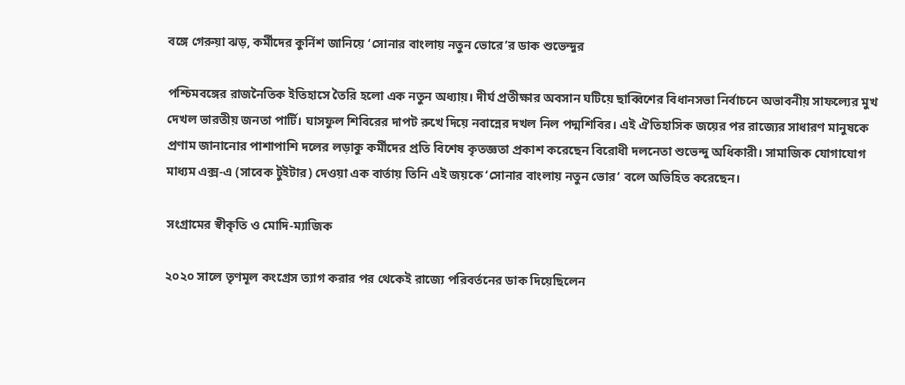বঙ্গে গেরুয়া ঝড়, কর্মীদের কুর্নিশ জানিয়ে ‘সোনার বাংলায় নতুন ভোরে’র ডাক শুভেন্দুর

পশ্চিমবঙ্গের রাজনৈতিক ইতিহাসে তৈরি হলো এক নতুন অধ্যায়। দীর্ঘ প্রতীক্ষার অবসান ঘটিয়ে ছাব্বিশের বিধানসভা নির্বাচনে অভাবনীয় সাফল্যের মুখ দেখল ভারতীয় জনতা পার্টি। ঘাসফুল শিবিরের দাপট রুখে দিয়ে নবান্নের দখল নিল পদ্মশিবির। এই ঐতিহাসিক জয়ের পর রাজ্যের সাধারণ মানুষকে প্রণাম জানানোর পাশাপাশি দলের লড়াকু কর্মীদের প্রতি বিশেষ কৃতজ্ঞতা প্রকাশ করেছেন বিরোধী দলনেতা শুভেন্দু অধিকারী। সামাজিক যোগাযোগ মাধ্যম এক্স-এ (সাবেক টুইটার) দেওয়া এক বার্তায় তিনি এই জয়কে ‘সোনার বাংলায় নতুন ভোর’ বলে অভিহিত করেছেন।

সংগ্রামের স্বীকৃতি ও মোদি-ম্যাজিক

২০২০ সালে তৃণমূল কংগ্রেস ত্যাগ করার পর থেকেই রাজ্যে পরিবর্তনের ডাক দিয়েছিলেন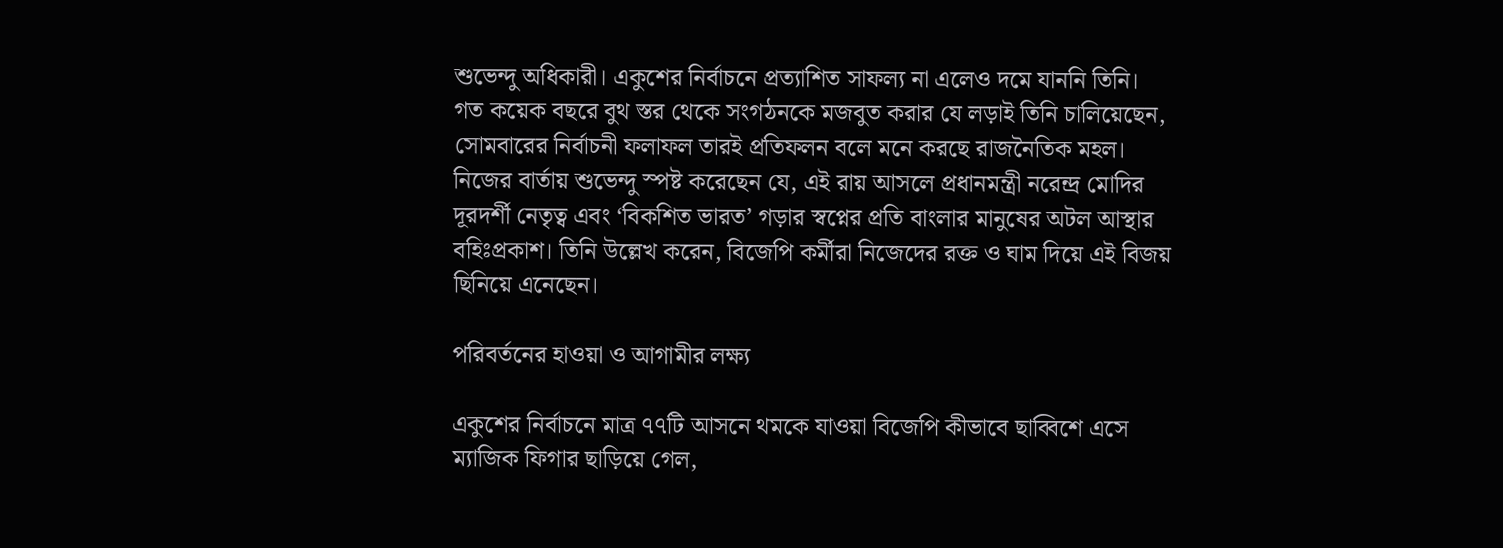শুভেন্দু অধিকারী। একুশের নির্বাচনে প্রত্যাশিত সাফল্য না এলেও দমে যাননি তিনি। গত কয়েক বছরে বুথ স্তর থেকে সংগঠনকে মজবুত করার যে লড়াই তিনি চালিয়েছেন, সোমবারের নির্বাচনী ফলাফল তারই প্রতিফলন বলে মনে করছে রাজনৈতিক মহল। নিজের বার্তায় শুভেন্দু স্পষ্ট করেছেন যে, এই রায় আসলে প্রধানমন্ত্রী নরেন্দ্র মোদির দূরদর্শী নেতৃত্ব এবং ‘বিকশিত ভারত’ গড়ার স্বপ্নের প্রতি বাংলার মানুষের অটল আস্থার বহিঃপ্রকাশ। তিনি উল্লেখ করেন, বিজেপি কর্মীরা নিজেদের রক্ত ও ঘাম দিয়ে এই বিজয় ছিনিয়ে এনেছেন।

পরিবর্তনের হাওয়া ও আগামীর লক্ষ্য

একুশের নির্বাচনে মাত্র ৭৭টি আসনে থমকে যাওয়া বিজেপি কীভাবে ছাব্বিশে এসে ম্যাজিক ফিগার ছাড়িয়ে গেল,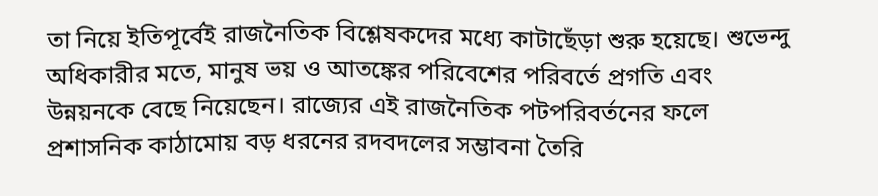তা নিয়ে ইতিপূর্বেই রাজনৈতিক বিশ্লেষকদের মধ্যে কাটাছেঁড়া শুরু হয়েছে। শুভেন্দু অধিকারীর মতে, মানুষ ভয় ও আতঙ্কের পরিবেশের পরিবর্তে প্রগতি এবং উন্নয়নকে বেছে নিয়েছেন। রাজ্যের এই রাজনৈতিক পটপরিবর্তনের ফলে প্রশাসনিক কাঠামোয় বড় ধরনের রদবদলের সম্ভাবনা তৈরি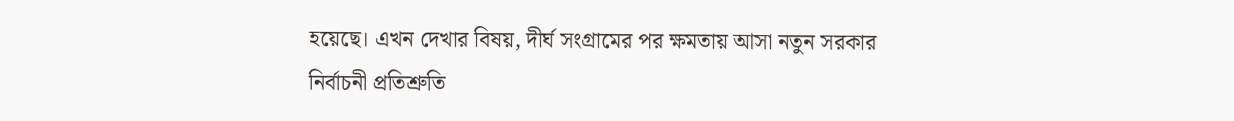হয়েছে। এখন দেখার বিষয়, দীর্ঘ সংগ্রামের পর ক্ষমতায় আসা নতুন সরকার নির্বাচনী প্রতিশ্রুতি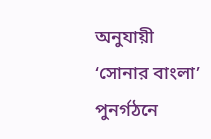অনুযায়ী ‘সোনার বাংলা’ পুনর্গঠনে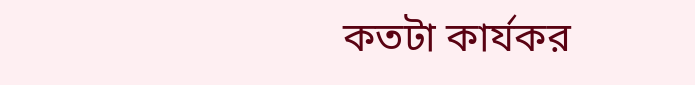কতটা কার্যকর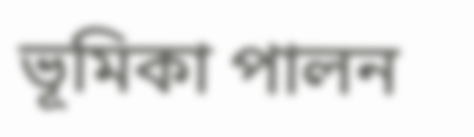ভূমিকা পালন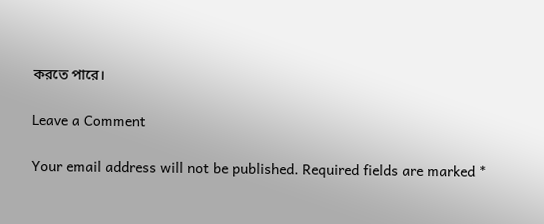করতে পারে।

Leave a Comment

Your email address will not be published. Required fields are marked *